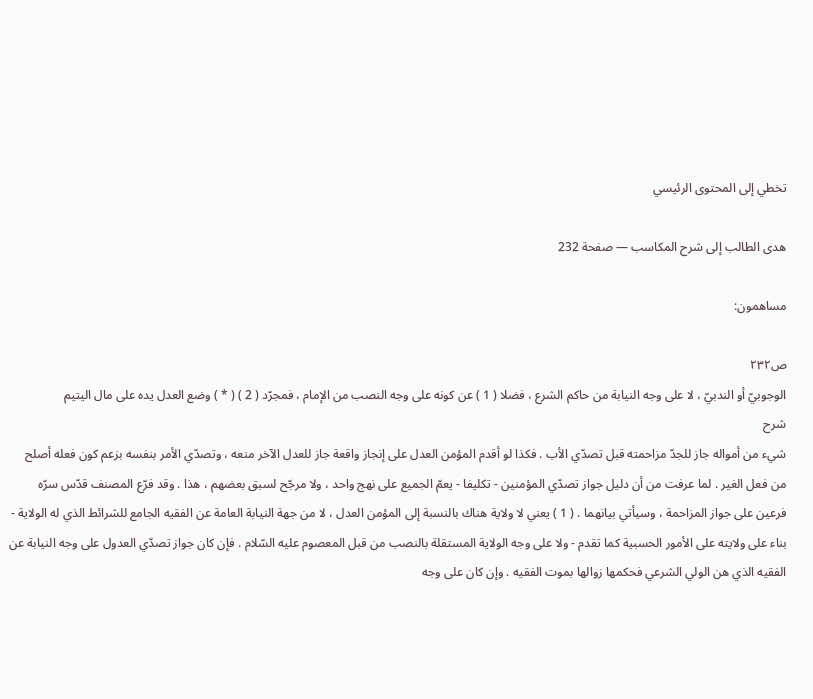تخطي إلى المحتوى الرئيسي

هدى الطالب إلى شرح المكاسب — صفحة 232

مساهمون:

ص٢٣٢
الوجوبيّ أو الندبيّ ، لا على وجه النيابة من حاكم الشرع ، فضلا ( 1 ) عن كونه على وجه النصب من الإمام ، فمجرّد ( 2 ) ( * ) وضع العدل يده على مال اليتيم
شرح
شيء من أمواله جاز للجدّ مزاحمته قبل تصدّي الأب . فكذا لو أقدم المؤمن العدل على إنجاز واقعة جاز للعدل الآخر منعه ، وتصدّي الأمر بنفسه بزعم كون فعله أصلح من فعل الغير . لما عرفت من أن دليل جواز تصدّي المؤمنين - تكليفا - يعمّ الجميع على نهج واحد ، ولا مرجّح لسبق بعضهم ، هذا . وقد فرّع المصنف قدّس سرّه فرعين على جواز المزاحمة ، وسيأتي بيانهما . ( 1 ) يعني لا ولاية هناك بالنسبة إلى المؤمن العدل ، لا من جهة النيابة العامة عن الفقيه الجامع للشرائط الذي له الولاية - بناء على ولايته على الأمور الحسبية كما تقدم - ولا على وجه الولاية المستقلة بالنصب من قبل المعصوم عليه السّلام . فإن كان جواز تصدّي العدول على وجه النيابة عن الفقيه الذي هن الولي الشرعي فحكمها زوالها بموت الفقيه . وإن كان على وجه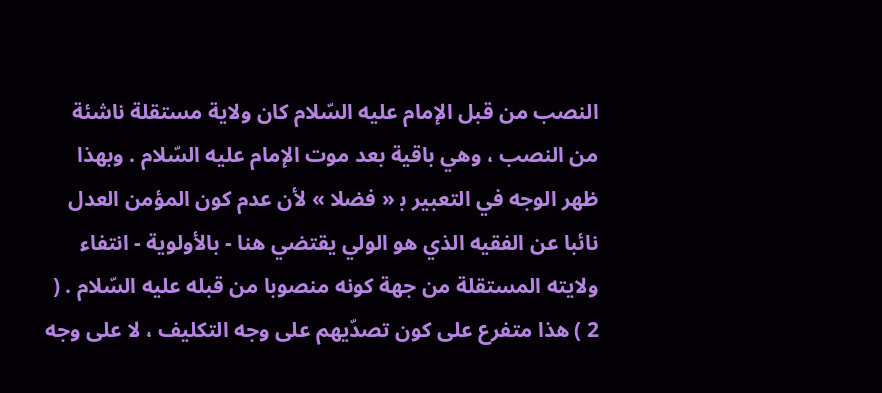النصب من قبل الإمام عليه السّلام كان ولاية مستقلة ناشئة من النصب ، وهي باقية بعد موت الإمام عليه السّلام . وبهذا ظهر الوجه في التعبير ب‍ « فضلا » لأن عدم كون المؤمن العدل نائبا عن الفقيه الذي هو الولي يقتضي هنا - بالأولوية - انتفاء ولايته المستقلة من جهة كونه منصوبا من قبله عليه السّلام . ( 2 ) هذا متفرع على كون تصدّيهم على وجه التكليف ، لا على وجه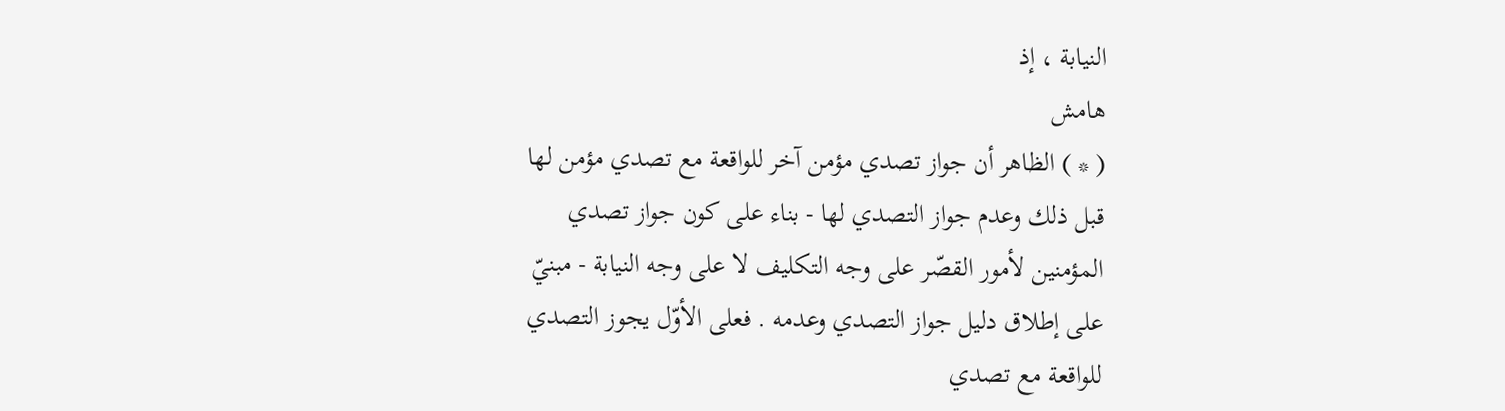النيابة ، إذ
هامش
( * ) الظاهر أن جواز تصدي مؤمن آخر للواقعة مع تصدي مؤمن لها قبل ذلك وعدم جواز التصدي لها - بناء على كون جواز تصدي المؤمنين لأمور القصّر على وجه التكليف لا على وجه النيابة - مبنيّ على إطلاق دليل جواز التصدي وعدمه . فعلى الأوّل يجوز التصدي للواقعة مع تصدي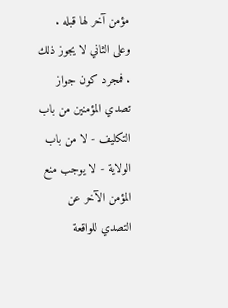مؤمن آخر لها قبله . وعلى الثاني لا يجوز ذلك . فمجرد كون جواز تصدي المؤمنين من باب التكليف - لا من باب الولاية - لا يوجب منع المؤمن الآخر عن التصدي للواقعة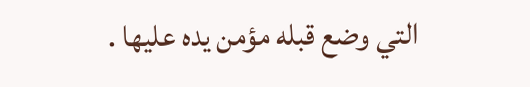التي وضع قبله مؤمن يده عليها .